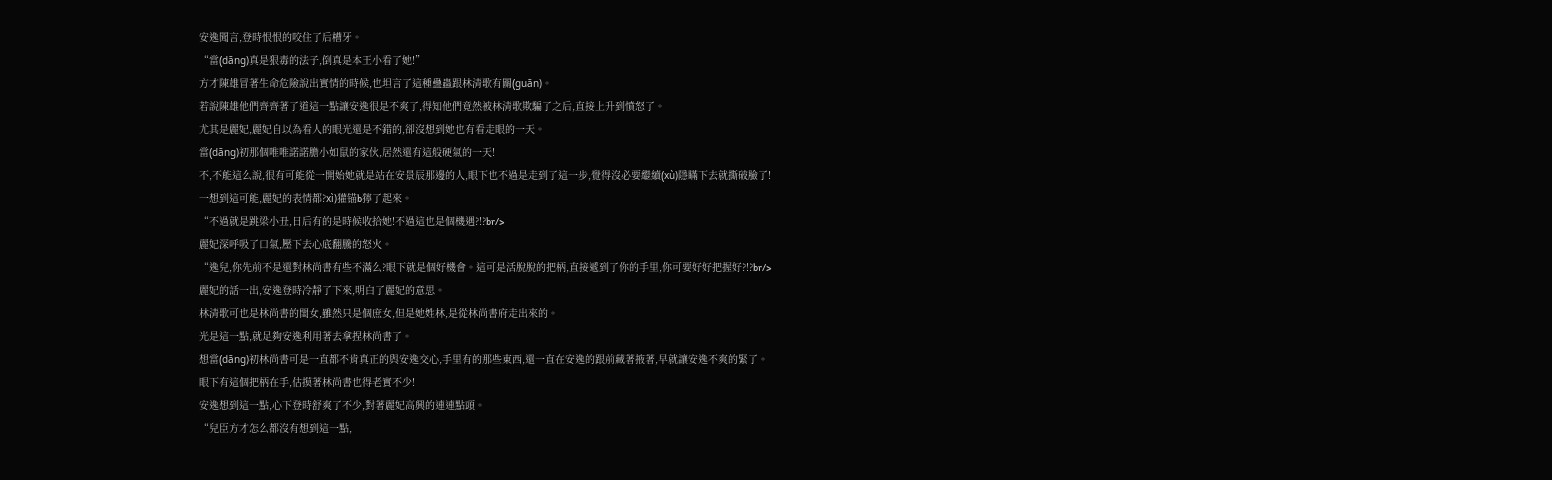安逸聞言,登時恨恨的咬住了后槽牙。
“當(dāng)真是狠毒的法子,倒真是本王小看了她!”
方才陳雄冒著生命危險說出實情的時候,也坦言了這種蠱蟲跟林清歌有關(guān)。
若說陳雄他們齊齊著了道這一點讓安逸很是不爽了,得知他們竟然被林清歌欺騙了之后,直接上升到憤怒了。
尤其是麗妃,麗妃自以為看人的眼光還是不錯的,卻沒想到她也有看走眼的一天。
當(dāng)初那個唯唯諾諾膽小如鼠的家伙,居然還有這般硬氣的一天!
不,不能這么說,很有可能從一開始她就是站在安景辰那邊的人,眼下也不過是走到了這一步,覺得沒必要繼續(xù)隱瞞下去就撕破臉了!
一想到這可能,麗妃的表情都?xì)獾锚b獰了起來。
“不過就是跳梁小丑,日后有的是時候收拾她!不過這也是個機遇?!?br/>
麗妃深呼吸了口氣,壓下去心底翻騰的怒火。
“逸兒,你先前不是還對林尚書有些不滿么?眼下就是個好機會。這可是活脫脫的把柄,直接遞到了你的手里,你可要好好把握好?!?br/>
麗妃的話一出,安逸登時冷靜了下來,明白了麗妃的意思。
林清歌可也是林尚書的閨女,雖然只是個庶女,但是她姓林,是從林尚書府走出來的。
光是這一點,就足夠安逸利用著去拿捏林尚書了。
想當(dāng)初林尚書可是一直都不肯真正的與安逸交心,手里有的那些東西,還一直在安逸的跟前藏著掖著,早就讓安逸不爽的緊了。
眼下有這個把柄在手,估摸著林尚書也得老實不少!
安逸想到這一點,心下登時舒爽了不少,對著麗妃高興的連連點頭。
“兒臣方才怎么都沒有想到這一點,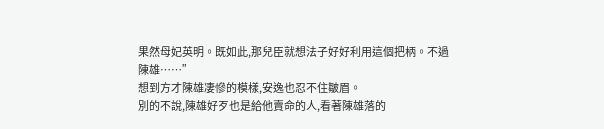果然母妃英明。既如此,那兒臣就想法子好好利用這個把柄。不過陳雄……”
想到方才陳雄凄慘的模樣,安逸也忍不住皺眉。
別的不說,陳雄好歹也是給他賣命的人,看著陳雄落的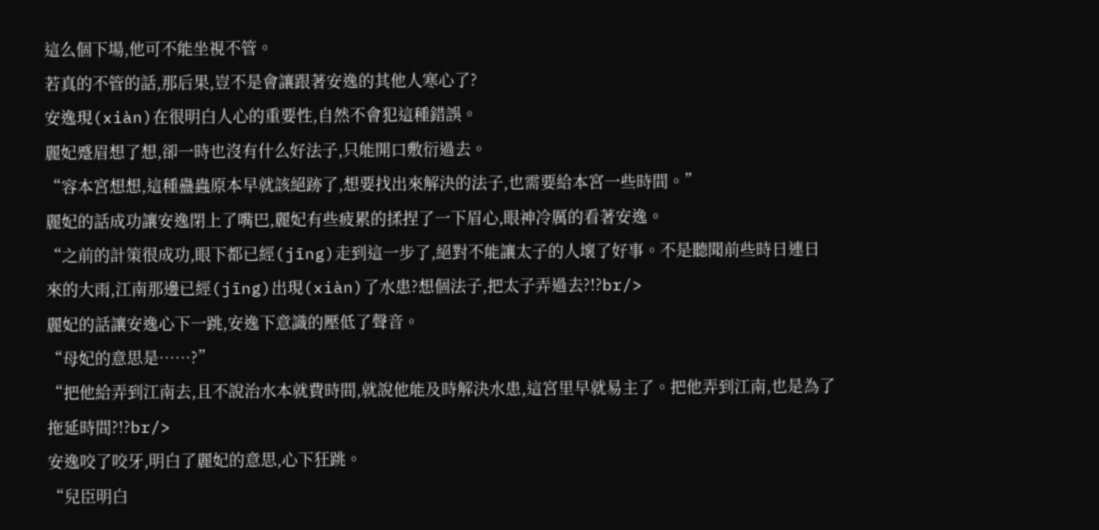這么個下場,他可不能坐視不管。
若真的不管的話,那后果,豈不是會讓跟著安逸的其他人寒心了?
安逸現(xiàn)在很明白人心的重要性,自然不會犯這種錯誤。
麗妃蹙眉想了想,卻一時也沒有什么好法子,只能開口敷衍過去。
“容本宮想想,這種蠱蟲原本早就該絕跡了,想要找出來解決的法子,也需要給本宮一些時間。”
麗妃的話成功讓安逸閉上了嘴巴,麗妃有些疲累的揉捏了一下眉心,眼神冷厲的看著安逸。
“之前的計策很成功,眼下都已經(jīng)走到這一步了,絕對不能讓太子的人壞了好事。不是聽聞前些時日連日來的大雨,江南那邊已經(jīng)出現(xiàn)了水患?想個法子,把太子弄過去?!?br/>
麗妃的話讓安逸心下一跳,安逸下意識的壓低了聲音。
“母妃的意思是……?”
“把他給弄到江南去,且不說治水本就費時間,就說他能及時解決水患,這宮里早就易主了。把他弄到江南,也是為了拖延時間?!?br/>
安逸咬了咬牙,明白了麗妃的意思,心下狂跳。
“兒臣明白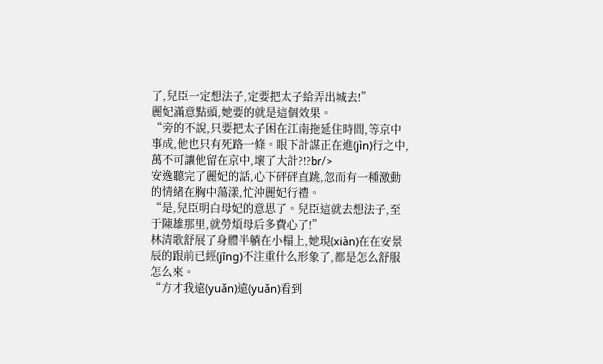了,兒臣一定想法子,定要把太子給弄出城去!”
麗妃滿意點頭,她要的就是這個效果。
“旁的不說,只要把太子困在江南拖延住時間,等京中事成,他也只有死路一條。眼下計謀正在進(jìn)行之中,萬不可讓他留在京中,壞了大計?!?br/>
安逸聽完了麗妃的話,心下砰砰直跳,忽而有一種激動的情緒在胸中蕩漾,忙沖麗妃行禮。
“是,兒臣明白母妃的意思了。兒臣這就去想法子,至于陳雄那里,就勞煩母后多費心了!”
林清歌舒展了身體半躺在小榻上,她現(xiàn)在在安景辰的跟前已經(jīng)不注重什么形象了,都是怎么舒服怎么來。
“方才我遠(yuǎn)遠(yuǎn)看到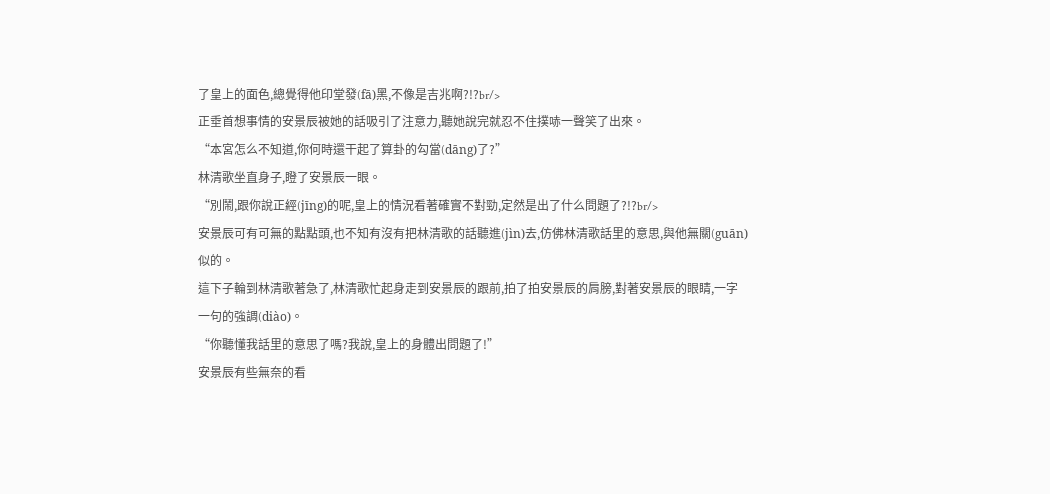了皇上的面色,總覺得他印堂發(fā)黑,不像是吉兆啊?!?br/>
正垂首想事情的安景辰被她的話吸引了注意力,聽她說完就忍不住撲哧一聲笑了出來。
“本宮怎么不知道,你何時還干起了算卦的勾當(dāng)了?”
林清歌坐直身子,瞪了安景辰一眼。
“別鬧,跟你說正經(jīng)的呢,皇上的情況看著確實不對勁,定然是出了什么問題了?!?br/>
安景辰可有可無的點點頭,也不知有沒有把林清歌的話聽進(jìn)去,仿佛林清歌話里的意思,與他無關(guān)似的。
這下子輪到林清歌著急了,林清歌忙起身走到安景辰的跟前,拍了拍安景辰的肩膀,對著安景辰的眼睛,一字一句的強調(diào)。
“你聽懂我話里的意思了嗎?我說,皇上的身體出問題了!”
安景辰有些無奈的看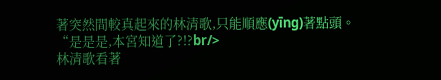著突然間較真起來的林清歌,只能順應(yīng)著點頭。
“是是是,本宮知道了?!?br/>
林清歌看著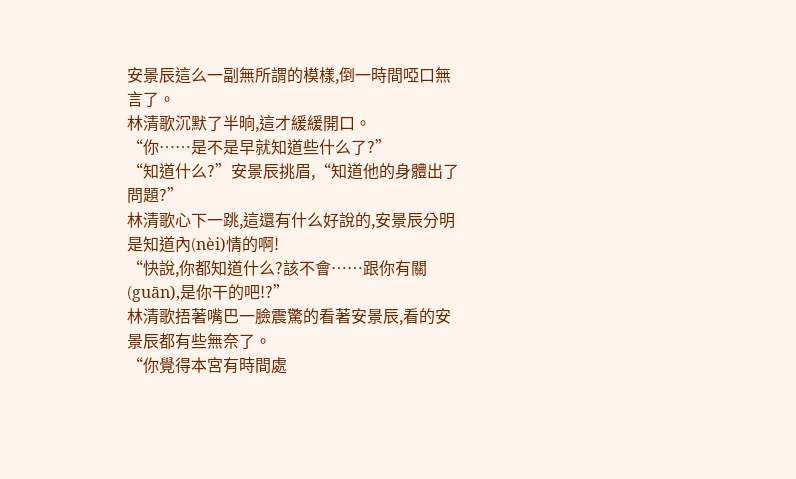安景辰這么一副無所謂的模樣,倒一時間啞口無言了。
林清歌沉默了半晌,這才緩緩開口。
“你……是不是早就知道些什么了?”
“知道什么?”安景辰挑眉,“知道他的身體出了問題?”
林清歌心下一跳,這還有什么好說的,安景辰分明是知道內(nèi)情的啊!
“快說,你都知道什么?該不會……跟你有關(guān),是你干的吧!?”
林清歌捂著嘴巴一臉震驚的看著安景辰,看的安景辰都有些無奈了。
“你覺得本宮有時間處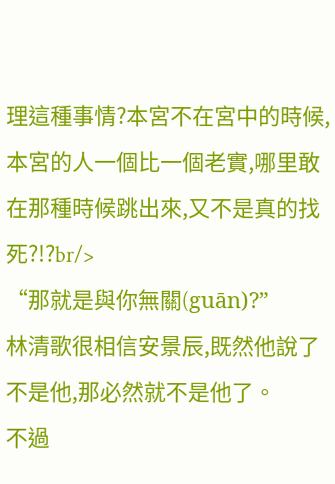理這種事情?本宮不在宮中的時候,本宮的人一個比一個老實,哪里敢在那種時候跳出來,又不是真的找死?!?br/>
“那就是與你無關(guān)?”
林清歌很相信安景辰,既然他說了不是他,那必然就不是他了。
不過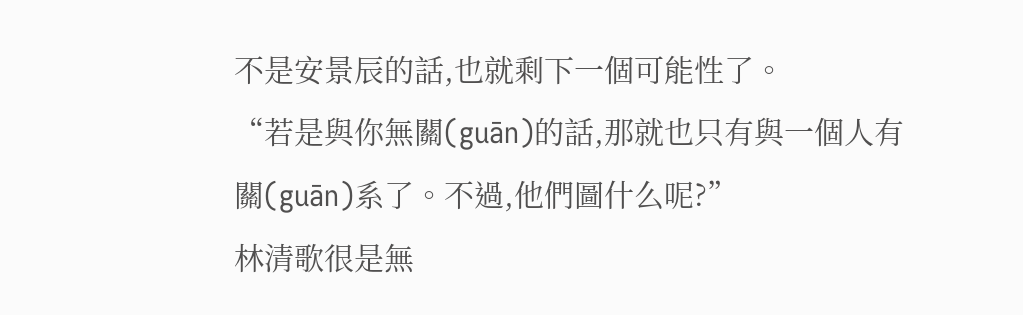不是安景辰的話,也就剩下一個可能性了。
“若是與你無關(guān)的話,那就也只有與一個人有關(guān)系了。不過,他們圖什么呢?”
林清歌很是無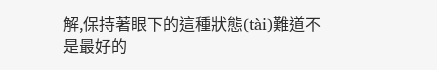解,保持著眼下的這種狀態(tài)難道不是最好的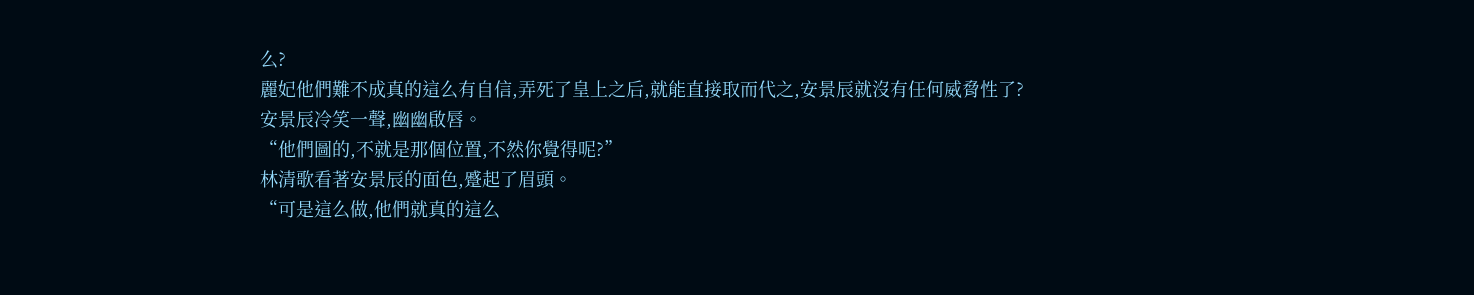么?
麗妃他們難不成真的這么有自信,弄死了皇上之后,就能直接取而代之,安景辰就沒有任何威脅性了?
安景辰冷笑一聲,幽幽啟唇。
“他們圖的,不就是那個位置,不然你覺得呢?”
林清歌看著安景辰的面色,蹙起了眉頭。
“可是這么做,他們就真的這么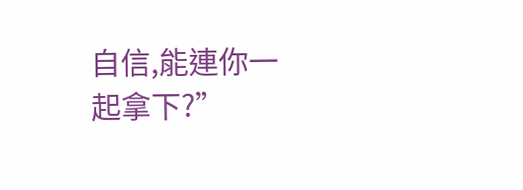自信,能連你一起拿下?”